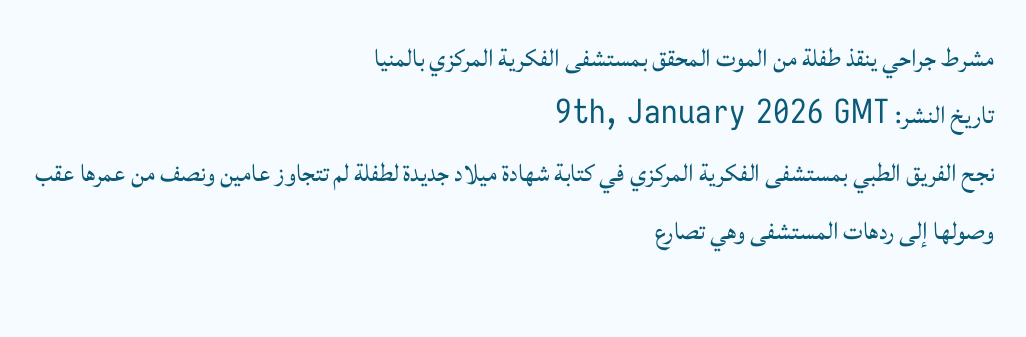مشرط جراحي ينقذ طفلة من الموت المحقق بمستشفى الفكرية المركزي بالمنيا
تاريخ النشر: 9th, January 2026 GMT
نجح الفريق الطبي بمستشفى الفكرية المركزي في كتابة شهادة ميلاد جديدة لطفلة لم تتجاوز عامين ونصف من عمرها عقب وصولها إلى ردهات المستشفى وهي تصارع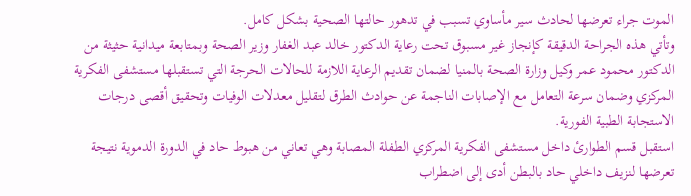الموت جراء تعرضها لحادث سير مأساوي تسبب في تدهور حالتها الصحية بشكل كامل.
وتأتي هذه الجراحة الدقيقة كإنجاز غير مسبوق تحت رعاية الدكتور خالد عبد الغفار وزير الصحة وبمتابعة ميدانية حثيثة من الدكتور محمود عمر وكيل وزارة الصحة بالمنيا لضمان تقديم الرعاية اللازمة للحالات الحرجة التي تستقبلها مستشفى الفكرية المركزي وضمان سرعة التعامل مع الإصابات الناجمة عن حوادث الطرق لتقليل معدلات الوفيات وتحقيق أقصى درجات الاستجابة الطبية الفورية.
استقبل قسم الطوارئ داخل مستشفى الفكرية المركزي الطفلة المصابة وهي تعاني من هبوط حاد في الدورة الدموية نتيجة تعرضها لنزيف داخلي حاد بالبطن أدى إلى اضطراب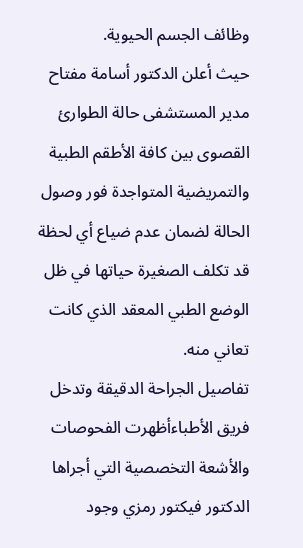وظائف الجسم الحيوية.
حيث أعلن الدكتور أسامة مفتاح مدير المستشفى حالة الطوارئ القصوى بين كافة الأطقم الطبية والتمريضية المتواجدة فور وصول الحالة لضمان عدم ضياع أي لحظة قد تكلف الصغيرة حياتها في ظل الوضع الطبي المعقد الذي كانت تعاني منه.
تفاصيل الجراحة الدقيقة وتدخل فريق الأطباءأظهرت الفحوصات والأشعة التخصصية التي أجراها الدكتور فيكتور رمزي وجود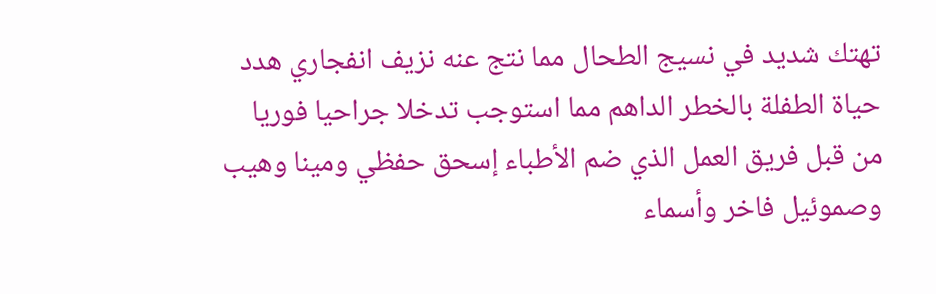تهتك شديد في نسيج الطحال مما نتج عنه نزيف انفجاري هدد حياة الطفلة بالخطر الداهم مما استوجب تدخلا جراحيا فوريا من قبل فريق العمل الذي ضم الأطباء إسحق حفظي ومينا وهيب وصموئيل فاخر وأسماء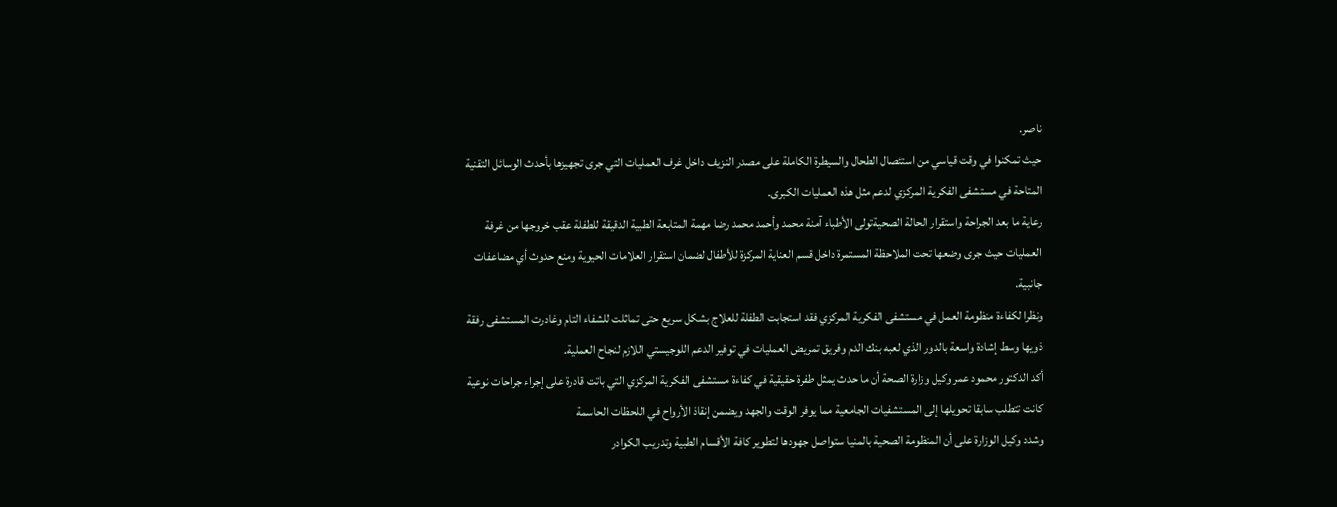ناصر.
حيث تمكنوا في وقت قياسي من استئصال الطحال والسيطرة الكاملة على مصدر النزيف داخل غرف العمليات التي جرى تجهيزها بأحدث الوسائل التقنية المتاحة في مستشفى الفكرية المركزي لدعم مثل هذه العمليات الكبرى.
رعاية ما بعد الجراحة واستقرار الحالة الصحيةتولى الأطباء آمنة محمد وأحمد محمد رضا مهمة المتابعة الطبية الدقيقة للطفلة عقب خروجها من غرفة العمليات حيث جرى وضعها تحت الملاحظة المستمرة داخل قسم العناية المركزة للأطفال لضمان استقرار العلامات الحيوية ومنع حدوث أي مضاعفات جانبية.
ونظرا لكفاءة منظومة العمل في مستشفى الفكرية المركزي فقد استجابت الطفلة للعلاج بشكل سريع حتى تماثلت للشفاء التام وغادرت المستشفى رفقة ذويها وسط إشادة واسعة بالدور الذي لعبه بنك الدم وفريق تمريض العمليات في توفير الدعم اللوجيستي اللازم لنجاح العملية.
أكد الدكتور محمود عمر وكيل وزارة الصحة أن ما حدث يمثل طفرة حقيقية في كفاءة مستشفى الفكرية المركزي التي باتت قادرة على إجراء جراحات نوعية كانت تتطلب سابقا تحويلها إلى المستشفيات الجامعية مما يوفر الوقت والجهد ويضمن إنقاذ الأرواح في اللحظات الحاسمة
وشدد وكيل الوزارة على أن المنظومة الصحية بالمنيا ستواصل جهودها لتطوير كافة الأقسام الطبية وتدريب الكوادر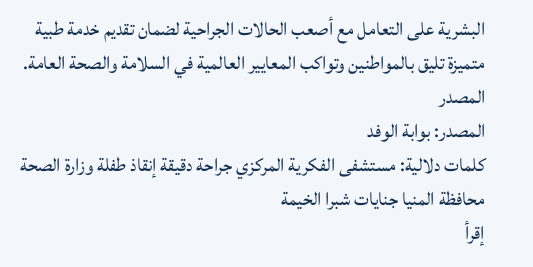البشرية على التعامل مع أصعب الحالات الجراحية لضمان تقديم خدمة طبية متميزة تليق بالمواطنين وتواكب المعايير العالمية في السلامة والصحة العامة.
المصدر
المصدر: بوابة الوفد
كلمات دلالية: مستشفى الفكرية المركزي جراحة دقيقة إنقاذ طفلة وزارة الصحة محافظة المنيا جنایات شبرا الخیمة
إقرأ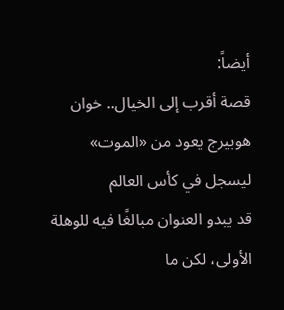أيضاً:
قصة أقرب إلى الخيال.. خوان هوبيرج يعود من «الموت» ليسجل في كأس العالم
قد يبدو العنوان مبالغًا فيه للوهلة الأولى، لكن ما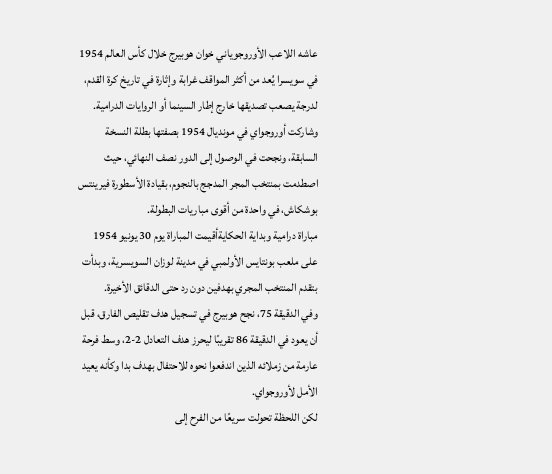عاشه اللاعب الأوروجوياني خوان هوبيرج خلال كأس العالم 1954 في سويسرا يُعد من أكثر المواقف غرابة وإثارة في تاريخ كرة القدم، لدرجة يصعب تصديقها خارج إطار السينما أو الروايات الدرامية.
وشاركت أوروجواي في مونديال 1954 بصفتها بطلة النسخة السابقة، ونجحت في الوصول إلى الدور نصف النهائي، حيث اصطدمت بمنتخب المجر المدجج بالنجوم، بقيادة الأسطورة فيرينتس بوشكاش، في واحدة من أقوى مباريات البطولة.
مباراة درامية وبداية الحكايةأقيمت المباراة يوم 30 يونيو 1954 على ملعب بونتايس الأولمبي في مدينة لوزان السويسرية، وبدأت بتقدم المنتخب المجري بهدفين دون رد حتى الدقائق الأخيرة.
وفي الدقيقة 75، نجح هوبيرج في تسجيل هدف تقليص الفارق، قبل أن يعود في الدقيقة 86 تقريبًا ليحرز هدف التعادل 2-2، وسط فرحة عارمة من زملائه الذين اندفعوا نحوه للاحتفال بهدف بدا وكأنه يعيد الأمل لأوروجواي.
لكن اللحظة تحولت سريعًا من الفرح إلى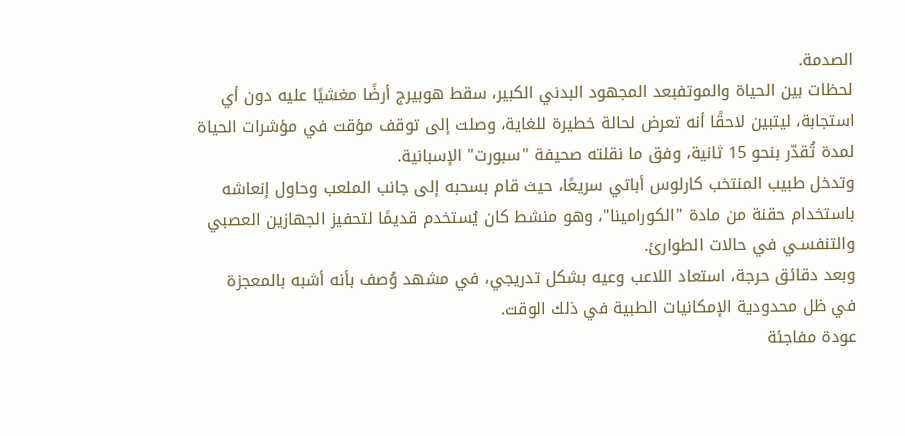الصدمة.
لحظات بين الحياة والموتفبعد المجهود البدني الكبير، سقط هوبيرج أرضًا مغشيًا عليه دون أي استجابة، ليتبين لاحقًا أنه تعرض لحالة خطيرة للغاية، وصلت إلى توقف مؤقت في مؤشرات الحياة لمدة تُقدّر بنحو 15 ثانية، وفق ما نقلته صحيفة "سبورت" الإسبانية.
وتدخل طبيب المنتخب كارلوس أباتي سريعًا، حيث قام بسحبه إلى جانب الملعب وحاول إنعاشه باستخدام حقنة من مادة "الكورامينا"، وهو منشط كان يُستخدم قديمًا لتحفيز الجهازين العصبي والتنفسـي في حالات الطوارئ.
وبعد دقائق حرجة، استعاد اللاعب وعيه بشكل تدريجي، في مشهد وُصف بأنه أشبه بالمعجزة في ظل محدودية الإمكانيات الطبية في ذلك الوقت.
عودة مفاجئة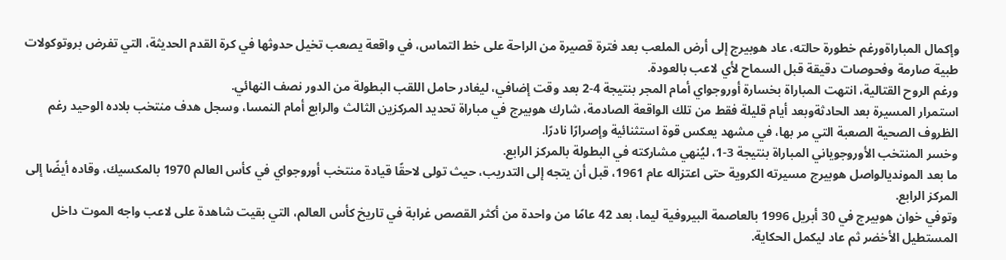وإكمال المباراةورغم خطورة حالته، عاد هوبيرج إلى أرض الملعب بعد فترة قصيرة من الراحة على خط التماس، في واقعة يصعب تخيل حدوثها في كرة القدم الحديثة، التي تفرض بروتوكولات طبية صارمة وفحوصات دقيقة قبل السماح لأي لاعب بالعودة.
ورغم الروح القتالية، انتهت المباراة بخسارة أوروجواي أمام المجر بنتيجة 4-2 بعد وقت إضافي، ليغادر حامل اللقب البطولة من الدور نصف النهائي.
استمرار المسيرة بعد الحادثةوبعد أيام قليلة فقط من تلك الواقعة الصادمة، شارك هوبيرج في مباراة تحديد المركزين الثالث والرابع أمام النمسا، وسجل هدف منتخب بلاده الوحيد رغم الظروف الصحية الصعبة التي مر بها، في مشهد يعكس قوة استثنائية وإصرارًا نادرًا.
وخسر المنتخب الأوروجوياني المباراة بنتيجة 3-1، ليُنهي مشاركته في البطولة بالمركز الرابع.
ما بعد المونديالواصل هوبيرج مسيرته الكروية حتى اعتزاله عام 1961، قبل أن يتجه إلى التدريب، حيث تولى لاحقًا قيادة منتخب أوروجواي في كأس العالم 1970 بالمكسيك، وقاده أيضًا إلى المركز الرابع.
وتوفي خوان هوبيرج في 30 أبريل 1996 بالعاصمة البيروفية ليما، بعد 42 عامًا من واحدة من أكثر القصص غرابة في تاريخ كأس العالم، التي بقيت شاهدة على لاعب واجه الموت داخل المستطيل الأخضر ثم عاد ليكمل الحكاية.